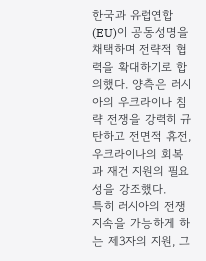한국과 유럽연합(EU)이 공동성명을 채택하며 전략적 협력을 확대하기로 합의했다. 양측은 러시아의 우크라이나 침략 전쟁을 강력히 규탄하고 전면적 휴전, 우크라이나의 회복과 재건 지원의 필요성을 강조했다.
특히 러시아의 전쟁 지속을 가능하게 하는 제3자의 지원, 그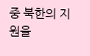중 북한의 지원을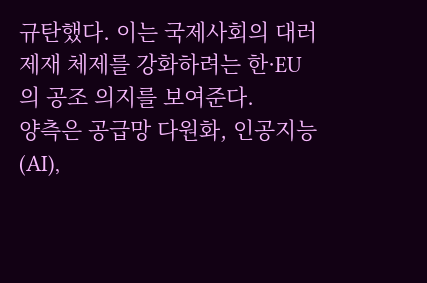규탄했다. 이는 국제사회의 대러 제재 체제를 강화하려는 한·EU의 공조 의지를 보여준다.
양측은 공급망 다원화, 인공지능(AI),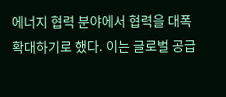에너지 협력 분야에서 협력을 대폭 확대하기로 했다. 이는 글로벌 공급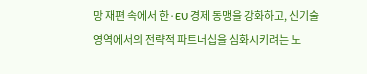망 재편 속에서 한·EU 경제 동맹을 강화하고, 신기술 영역에서의 전략적 파트너십을 심화시키려는 노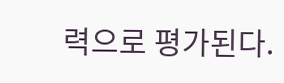력으로 평가된다.